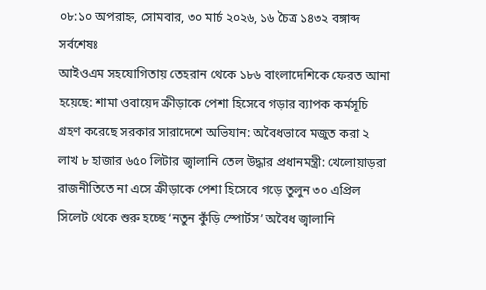০৮:১০ অপরাহ্ন, সোমবার, ৩০ মার্চ ২০২৬, ১৬ চৈত্র ১৪৩২ বঙ্গাব্দ
সর্বশেষঃ
আইওএম সহযোগিতায় তেহরান থেকে ১৮৬ বাংলাদেশিকে ফেরত আনা হয়েছে: শামা ওবায়েদ ক্রীড়াকে পেশা হিসেবে গড়ার ব্যাপক কর্মসূচি গ্রহণ করেছে সরকার সারাদেশে অভিযান: অবৈধভাবে মজুত করা ২ লাখ ৮ হাজার ৬৫০ লিটার জ্বালানি তেল উদ্ধার প্রধানমন্ত্রী: খেলোয়াড়রা রাজনীতিতে না এসে ক্রীড়াকে পেশা হিসেবে গড়ে তুলুন ৩০ এপ্রিল সিলেট থেকে শুরু হচ্ছে ‘নতুন কুঁড়ি স্পোর্টস’ অবৈধ জ্বালানি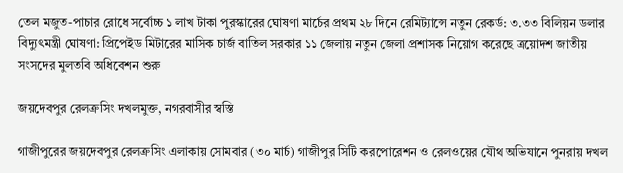তেল মজুত-পাচার রোধে সর্বোচ্চ ১ লাখ টাকা পুরস্কারের ঘোষণা মার্চের প্রথম ২৮ দিনে রেমিট্যান্সে নতুন রেকর্ড: ৩.৩৩ বিলিয়ন ডলার বিদ্যুৎমন্ত্রী ঘোষণা: প্রিপেইড মিটারের মাসিক চার্জ বাতিল সরকার ১১ জেলায় নতুন জেলা প্রশাসক নিয়োগ করেছে ত্রয়োদশ জাতীয় সংসদের মুলতবি অধিবেশন শুরু

জয়দেবপুর রেলক্রসিং দখলমুক্ত, নগরবাসীর স্বস্তি

গাজীপুরের জয়দেবপুর রেলক্রসিং এলাকায় সোমবার (৩০ মার্চ) গাজীপুর সিটি করপোরেশন ও রেলওয়ের যৌথ অভিযানে পুনরায় দখল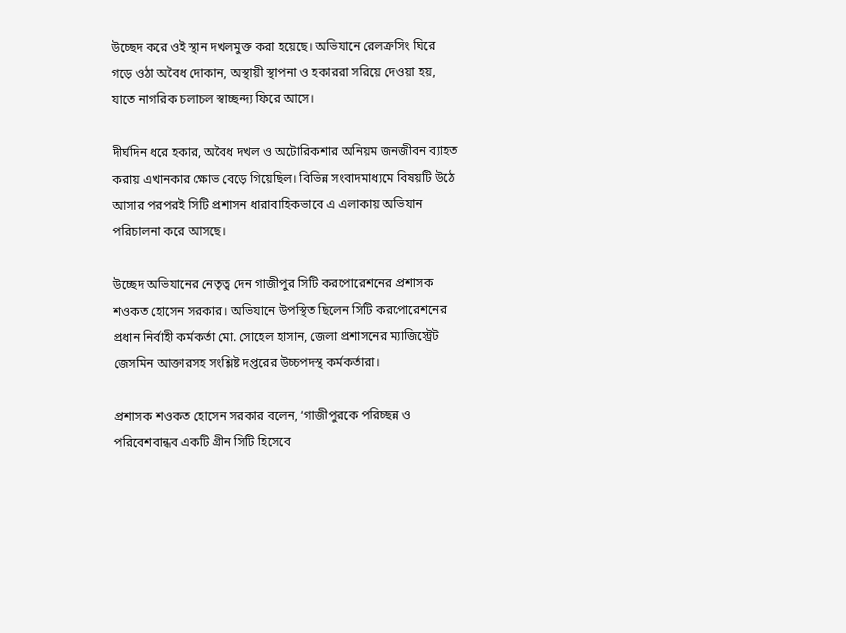উচ্ছেদ করে ওই স্থান দখলমুক্ত করা হয়েছে। অভিযানে রেলক্রসিং ঘিরে গড়ে ওঠা অবৈধ দোকান, অস্থায়ী স্থাপনা ও হকাররা সরিয়ে দেওয়া হয়, যাতে নাগরিক চলাচল স্বাচ্ছন্দ্য ফিরে আসে।

দীর্ঘদিন ধরে হকার, অবৈধ দখল ও অটোরিকশার অনিয়ম জনজীবন ব্যাহত করায় এখানকার ক্ষোভ বেড়ে গিয়েছিল। বিভিন্ন সংবাদমাধ্যমে বিষয়টি উঠে আসার পরপরই সিটি প্রশাসন ধারাবাহিকভাবে এ এলাকায় অভিযান পরিচালনা করে আসছে।

উচ্ছেদ অভিযানের নেতৃত্ব দেন গাজীপুর সিটি করপোরেশনের প্রশাসক শওকত হোসেন সরকার। অভিযানে উপস্থিত ছিলেন সিটি করপোরেশনের প্রধান নির্বাহী কর্মকর্তা মো. সোহেল হাসান, জেলা প্রশাসনের ম্যাজিস্ট্রেট জেসমিন আক্তারসহ সংশ্লিষ্ট দপ্তরের উচ্চপদস্থ কর্মকর্তারা।

প্রশাসক শওকত হোসেন সরকার বলেন, ‘গাজীপুরকে পরিচ্ছন্ন ও পরিবেশবান্ধব একটি গ্রীন সিটি হিসেবে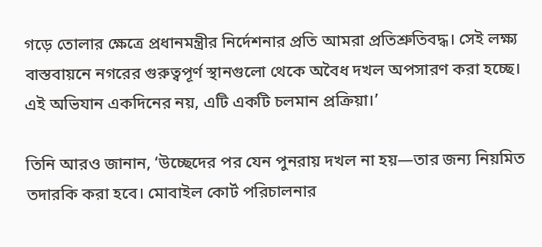গড়ে তোলার ক্ষেত্রে প্রধানমন্ত্রীর নির্দেশনার প্রতি আমরা প্রতিশ্রুতিবদ্ধ। সেই লক্ষ্য বাস্তবায়নে নগরের গুরুত্বপূর্ণ স্থানগুলো থেকে অবৈধ দখল অপসারণ করা হচ্ছে। এই অভিযান একদিনের নয়, এটি একটি চলমান প্রক্রিয়া।’

তিনি আরও জানান, ‘উচ্ছেদের পর যেন পুনরায় দখল না হয়—তার জন্য নিয়মিত তদারকি করা হবে। মোবাইল কোর্ট পরিচালনার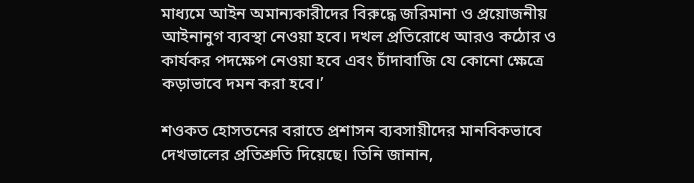মাধ্যমে আইন অমান্যকারীদের বিরুদ্ধে জরিমানা ও প্রয়োজনীয় আইনানুগ ব্যবস্থা নেওয়া হবে। দখল প্রতিরোধে আরও কঠোর ও কার্যকর পদক্ষেপ নেওয়া হবে এবং চাঁদাবাজি যে কোনো ক্ষেত্রে কড়াভাবে দমন করা হবে।’

শওকত হোসতনের বরাতে প্রশাসন ব্যবসায়ীদের মানবিকভাবে দেখভালের প্রতিশ্রুতি দিয়েছে। তিনি জানান,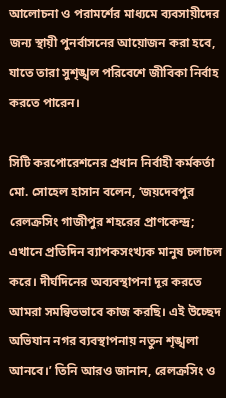আলোচনা ও পরামর্শের মাধ্যমে ব্যবসায়ীদের জন্য স্থায়ী পুনর্বাসনের আয়োজন করা হবে, যাতে তারা সুশৃঙ্খল পরিবেশে জীবিকা নির্বাহ করতে পারেন।

সিটি করপোরেশনের প্রধান নির্বাহী কর্মকর্তা মো. সোহেল হাসান বলেন, ‘জয়দেবপুর রেলক্রসিং গাজীপুর শহরের প্রাণকেন্দ্র; এখানে প্রতিদিন ব্যাপকসংখ্যক মানুষ চলাচল করে। দীর্ঘদিনের অব্যবস্থাপনা দূর করতে আমরা সমন্বিতভাবে কাজ করছি। এই উচ্ছেদ অভিযান নগর ব্যবস্থাপনায় নতুন শৃঙ্খলা আনবে।’ তিনি আরও জানান, রেলক্রসিং ও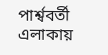পার্শ্ববর্তী এলাকায়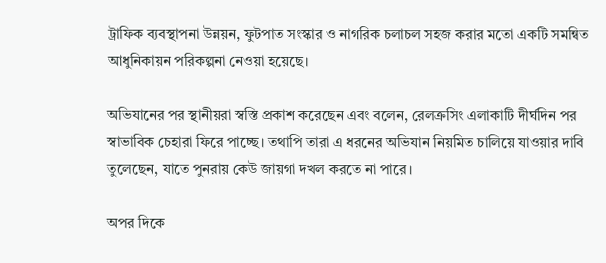ট্রাফিক ব্যবস্থাপনা উন্নয়ন, ফুটপাত সংস্কার ও নাগরিক চলাচল সহজ করার মতো একটি সমন্বিত আধুনিকায়ন পরিকল্পনা নেওয়া হয়েছে।

অভিযানের পর স্থানীয়রা স্বস্তি প্রকাশ করেছেন এবং বলেন, রেলক্রসিং এলাকাটি দীর্ঘদিন পর স্বাভাবিক চেহারা ফিরে পাচ্ছে। তথাপি তারা এ ধরনের অভিযান নিয়মিত চালিয়ে যাওয়ার দাবি তুলেছেন, যাতে পুনরায় কেউ জায়গা দখল করতে না পারে।

অপর দিকে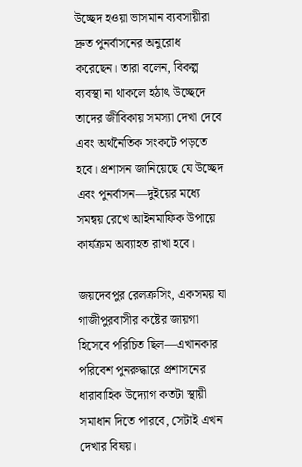উচ্ছেদ হওয়া ভাসমান ব্যবসায়ীরা দ্রুত পুনর্বাসনের অনুরোধ করেছেন। তারা বলেন, বিকল্প ব্যবস্থা না থাকলে হঠাৎ উচ্ছেদে তাদের জীবিকায় সমস্যা দেখা দেবে এবং অর্থনৈতিক সংকটে পড়তে হবে। প্রশাসন জানিয়েছে যে উচ্ছেদ এবং পুনর্বাসন—দুইয়ের মধ্যে সমন্বয় রেখে আইনমাফিক উপায়ে কার্যক্রম অব্যাহত রাখা হবে।

জয়দেবপুর রেলক্রসিং, একসময় যা গাজীপুরবাসীর কষ্টের জায়গা হিসেবে পরিচিত ছিল—এখানকার পরিবেশ পুনরুদ্ধারে প্রশাসনের ধারাবাহিক উদ্যোগ কতটা স্থায়ী সমাধান দিতে পারবে, সেটাই এখন দেখার বিষয়।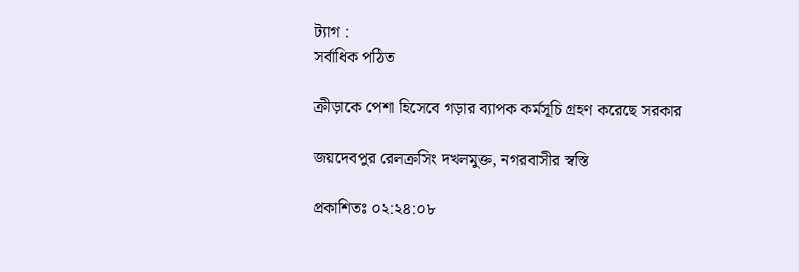ট্যাগ :
সর্বাধিক পঠিত

ক্রীড়াকে পেশা হিসেবে গড়ার ব্যাপক কর্মসূচি গ্রহণ করেছে সরকার

জয়দেবপুর রেলক্রসিং দখলমুক্ত, নগরবাসীর স্বস্তি

প্রকাশিতঃ ০২:২৪:০৮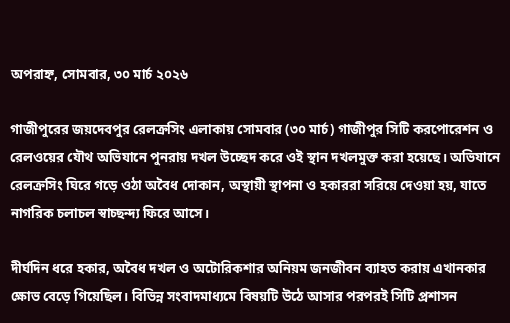অপরাহ্ন, সোমবার, ৩০ মার্চ ২০২৬

গাজীপুরের জয়দেবপুর রেলক্রসিং এলাকায় সোমবার (৩০ মার্চ) গাজীপুর সিটি করপোরেশন ও রেলওয়ের যৌথ অভিযানে পুনরায় দখল উচ্ছেদ করে ওই স্থান দখলমুক্ত করা হয়েছে। অভিযানে রেলক্রসিং ঘিরে গড়ে ওঠা অবৈধ দোকান, অস্থায়ী স্থাপনা ও হকাররা সরিয়ে দেওয়া হয়, যাতে নাগরিক চলাচল স্বাচ্ছন্দ্য ফিরে আসে।

দীর্ঘদিন ধরে হকার, অবৈধ দখল ও অটোরিকশার অনিয়ম জনজীবন ব্যাহত করায় এখানকার ক্ষোভ বেড়ে গিয়েছিল। বিভিন্ন সংবাদমাধ্যমে বিষয়টি উঠে আসার পরপরই সিটি প্রশাসন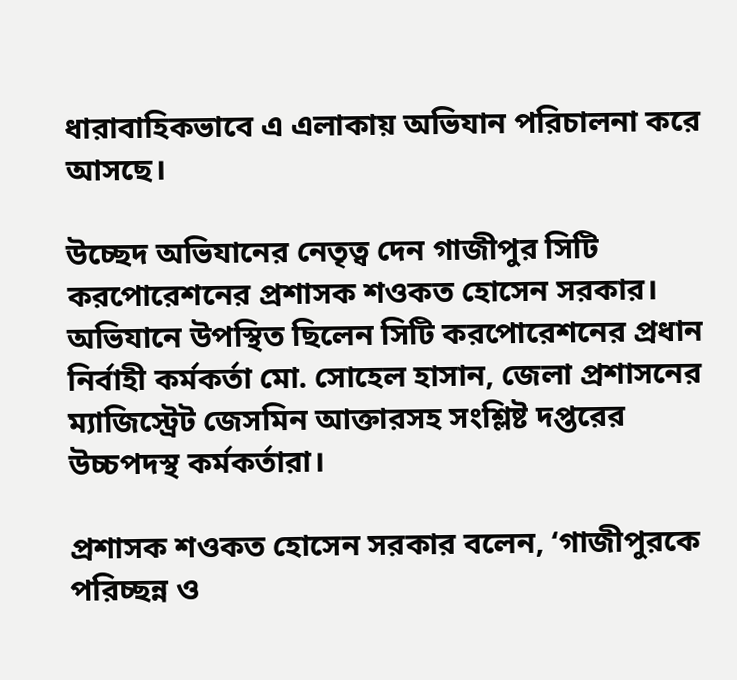ধারাবাহিকভাবে এ এলাকায় অভিযান পরিচালনা করে আসছে।

উচ্ছেদ অভিযানের নেতৃত্ব দেন গাজীপুর সিটি করপোরেশনের প্রশাসক শওকত হোসেন সরকার। অভিযানে উপস্থিত ছিলেন সিটি করপোরেশনের প্রধান নির্বাহী কর্মকর্তা মো. সোহেল হাসান, জেলা প্রশাসনের ম্যাজিস্ট্রেট জেসমিন আক্তারসহ সংশ্লিষ্ট দপ্তরের উচ্চপদস্থ কর্মকর্তারা।

প্রশাসক শওকত হোসেন সরকার বলেন, ‘গাজীপুরকে পরিচ্ছন্ন ও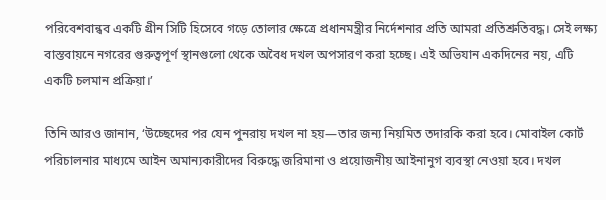পরিবেশবান্ধব একটি গ্রীন সিটি হিসেবে গড়ে তোলার ক্ষেত্রে প্রধানমন্ত্রীর নির্দেশনার প্রতি আমরা প্রতিশ্রুতিবদ্ধ। সেই লক্ষ্য বাস্তবায়নে নগরের গুরুত্বপূর্ণ স্থানগুলো থেকে অবৈধ দখল অপসারণ করা হচ্ছে। এই অভিযান একদিনের নয়, এটি একটি চলমান প্রক্রিয়া।’

তিনি আরও জানান, ‘উচ্ছেদের পর যেন পুনরায় দখল না হয়—তার জন্য নিয়মিত তদারকি করা হবে। মোবাইল কোর্ট পরিচালনার মাধ্যমে আইন অমান্যকারীদের বিরুদ্ধে জরিমানা ও প্রয়োজনীয় আইনানুগ ব্যবস্থা নেওয়া হবে। দখল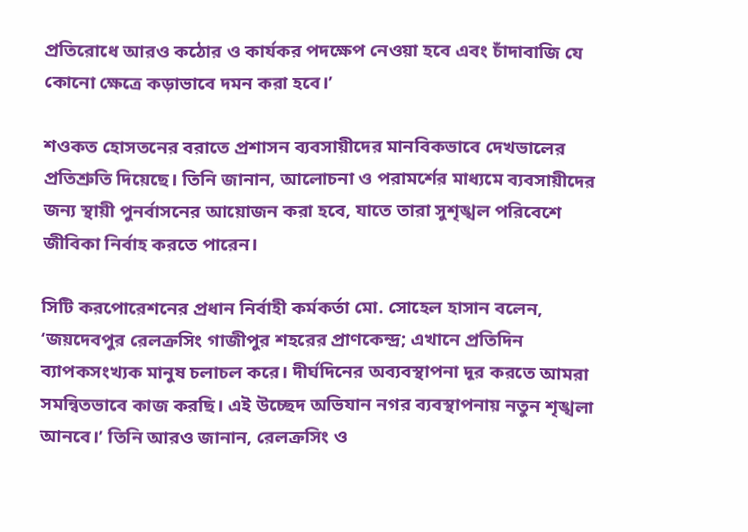প্রতিরোধে আরও কঠোর ও কার্যকর পদক্ষেপ নেওয়া হবে এবং চাঁদাবাজি যে কোনো ক্ষেত্রে কড়াভাবে দমন করা হবে।’

শওকত হোসতনের বরাতে প্রশাসন ব্যবসায়ীদের মানবিকভাবে দেখভালের প্রতিশ্রুতি দিয়েছে। তিনি জানান, আলোচনা ও পরামর্শের মাধ্যমে ব্যবসায়ীদের জন্য স্থায়ী পুনর্বাসনের আয়োজন করা হবে, যাতে তারা সুশৃঙ্খল পরিবেশে জীবিকা নির্বাহ করতে পারেন।

সিটি করপোরেশনের প্রধান নির্বাহী কর্মকর্তা মো. সোহেল হাসান বলেন, ‘জয়দেবপুর রেলক্রসিং গাজীপুর শহরের প্রাণকেন্দ্র; এখানে প্রতিদিন ব্যাপকসংখ্যক মানুষ চলাচল করে। দীর্ঘদিনের অব্যবস্থাপনা দূর করতে আমরা সমন্বিতভাবে কাজ করছি। এই উচ্ছেদ অভিযান নগর ব্যবস্থাপনায় নতুন শৃঙ্খলা আনবে।’ তিনি আরও জানান, রেলক্রসিং ও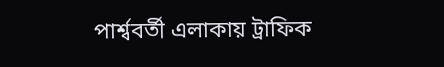পার্শ্ববর্তী এলাকায় ট্রাফিক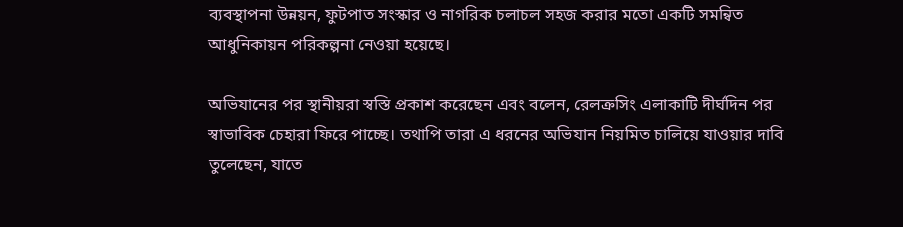ব্যবস্থাপনা উন্নয়ন, ফুটপাত সংস্কার ও নাগরিক চলাচল সহজ করার মতো একটি সমন্বিত আধুনিকায়ন পরিকল্পনা নেওয়া হয়েছে।

অভিযানের পর স্থানীয়রা স্বস্তি প্রকাশ করেছেন এবং বলেন, রেলক্রসিং এলাকাটি দীর্ঘদিন পর স্বাভাবিক চেহারা ফিরে পাচ্ছে। তথাপি তারা এ ধরনের অভিযান নিয়মিত চালিয়ে যাওয়ার দাবি তুলেছেন, যাতে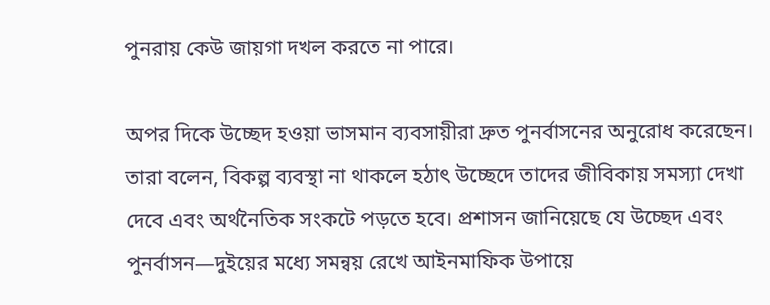পুনরায় কেউ জায়গা দখল করতে না পারে।

অপর দিকে উচ্ছেদ হওয়া ভাসমান ব্যবসায়ীরা দ্রুত পুনর্বাসনের অনুরোধ করেছেন। তারা বলেন, বিকল্প ব্যবস্থা না থাকলে হঠাৎ উচ্ছেদে তাদের জীবিকায় সমস্যা দেখা দেবে এবং অর্থনৈতিক সংকটে পড়তে হবে। প্রশাসন জানিয়েছে যে উচ্ছেদ এবং পুনর্বাসন—দুইয়ের মধ্যে সমন্বয় রেখে আইনমাফিক উপায়ে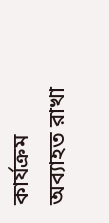কার্যক্রম অব্যাহত রাখা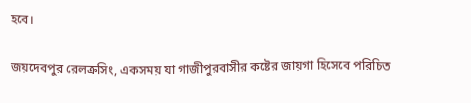হবে।

জয়দেবপুর রেলক্রসিং, একসময় যা গাজীপুরবাসীর কষ্টের জায়গা হিসেবে পরিচিত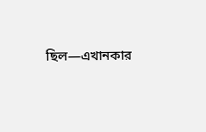ছিল—এখানকার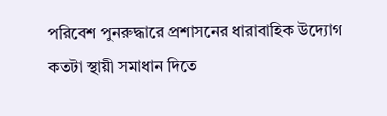পরিবেশ পুনরুদ্ধারে প্রশাসনের ধারাবাহিক উদ্যোগ কতটা স্থায়ী সমাধান দিতে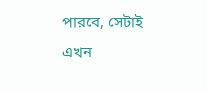পারবে, সেটাই এখন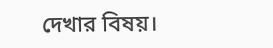দেখার বিষয়।